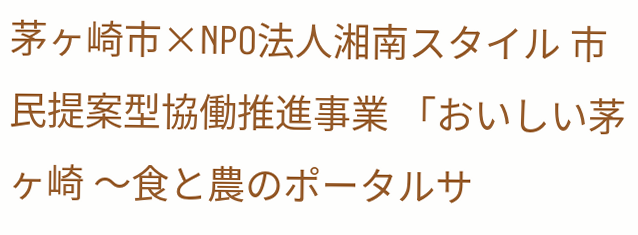茅ヶ崎市×NPO法人湘南スタイル 市民提案型協働推進事業 「おいしい茅ヶ崎 〜食と農のポータルサ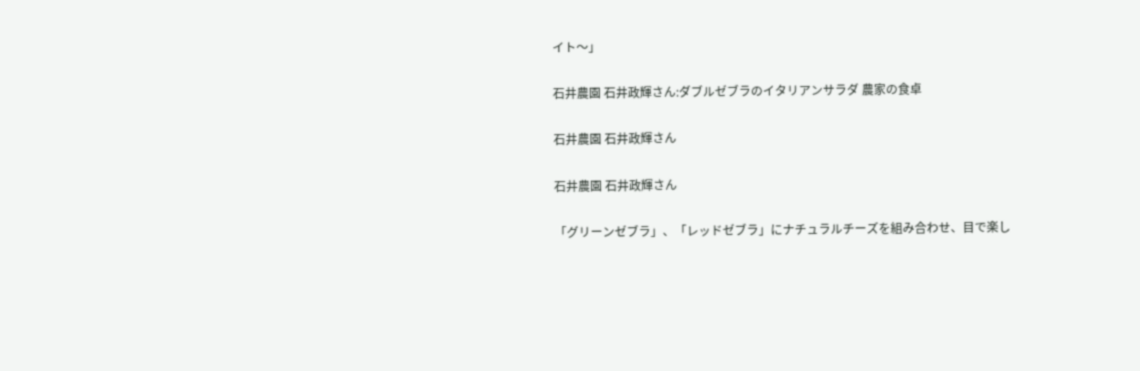イト〜」

石井農園 石井政輝さん:ダブルゼブラのイタリアンサラダ 農家の食卓

石井農園 石井政輝さん

石井農園 石井政輝さん

「グリーンゼブラ」、「レッドゼブラ」にナチュラルチーズを組み合わせ、目で楽し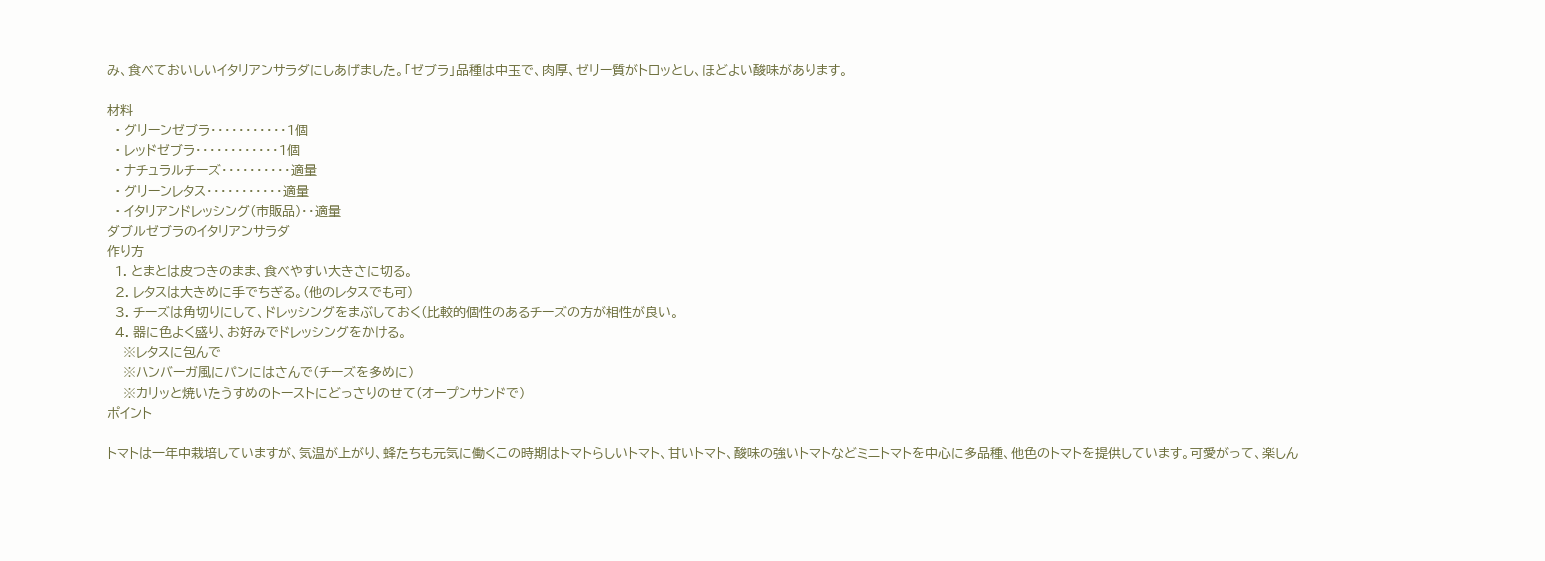み、食べておいしいイタリアンサラダにしあげました。「ゼブラ」品種は中玉で、肉厚、ゼリー質がトロッとし、ほどよい酸味があります。

材料
  • グリーンゼブラ・・・・・・・・・・・1個
  • レッドゼブラ・・・・・・・・・・・・1個
  • ナチュラルチーズ・・・・・・・・・・適量
  • グリーンレタス・・・・・・・・・・・適量
  • イタリアンドレッシング(市販品)・・適量
ダブルゼブラのイタリアンサラダ
作り方
  1. とまとは皮つきのまま、食べやすい大きさに切る。
  2. レタスは大きめに手でちぎる。(他のレタスでも可)
  3. チーズは角切りにして、ドレッシングをまぶしておく(比較的個性のあるチーズの方が相性が良い。
  4. 器に色よく盛り、お好みでドレッシングをかける。
    ※レタスに包んで
    ※ハンバーガ風にパンにはさんで(チーズを多めに)
    ※カリッと焼いたうすめのトーストにどっさりのせて(オープンサンドで)
ポイント

トマトは一年中栽培していますが、気温が上がり、蜂たちも元気に働くこの時期はトマトらしいトマト、甘いトマト、酸味の強いトマトなどミニトマトを中心に多品種、他色のトマトを提供しています。可愛がって、楽しん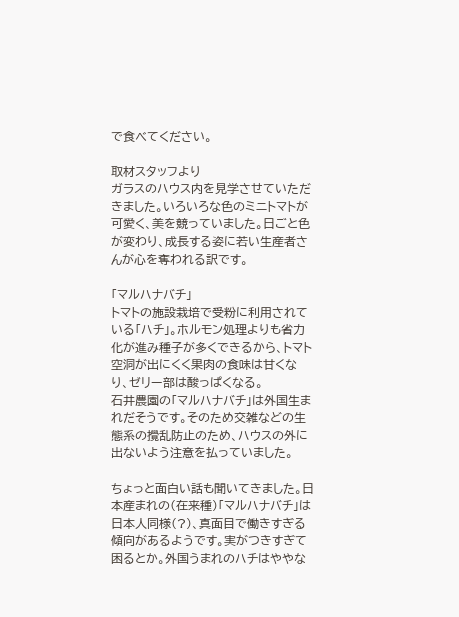で食べてください。

取材スタッフより
ガラスのハウス内を見学させていただきました。いろいろな色のミニトマトが可愛く、美を競っていました。日ごと色が変わり、成長する姿に若い生産者さんが心を奪われる訳です。

「マルハナバチ」
トマトの施設栽培で受粉に利用されている「ハチ」。ホルモン処理よりも省力化が進み種子が多くできるから、トマト空洞が出にくく果肉の食味は甘くなり、ゼリー部は酸っぱくなる。
石井農園の「マルハナバチ」は外国生まれだそうです。そのため交雑などの生態系の攪乱防止のため、ハウスの外に出ないよう注意を払っていました。

ちょっと面白い話も聞いてきました。日本産まれの(在来種)「マルハナバチ」は日本人同様(?)、真面目で働きすぎる傾向があるようです。実がつきすぎて困るとか。外国うまれのハチはややな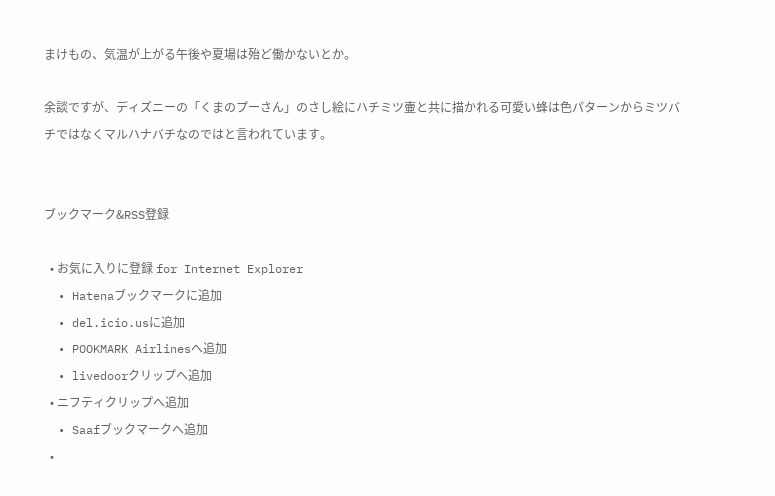まけもの、気温が上がる午後や夏場は殆ど働かないとか。

余談ですが、ディズニーの「くまのプーさん」のさし絵にハチミツ壷と共に描かれる可愛い蜂は色パターンからミツバチではなくマルハナバチなのではと言われています。


ブックマーク&RSS登録

  • お気に入りに登録 for Internet Explorer
  • Hatenaブックマークに追加
  • del.icio.usに追加
  • POOKMARK Airlinesへ追加
  • livedoorクリップへ追加
  • ニフティクリップへ追加
  • Saafブックマークへ追加
  •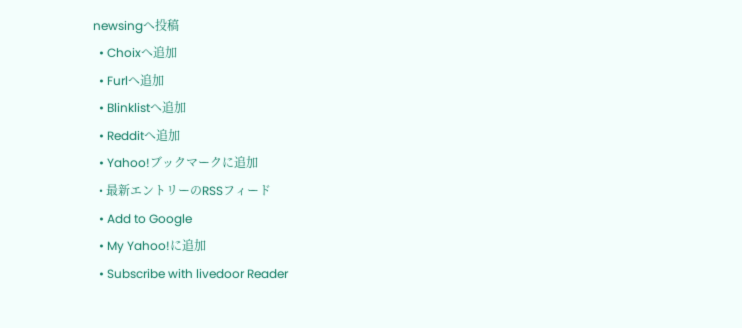newsingへ投稿
  • Choixへ追加
  • Furlへ追加
  • Blinklistへ追加
  • Redditへ追加
  • Yahoo!ブックマークに追加
  • 最新エントリーのRSSフィード
  • Add to Google
  • My Yahoo!に追加
  • Subscribe with livedoor Reader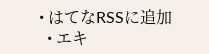• はてなRSSに追加
  • エキ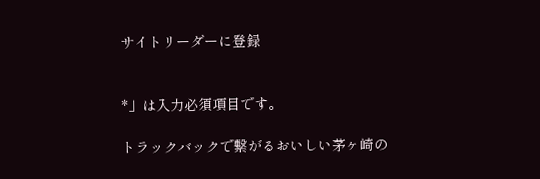サイトリーダーに登録


*」は入力必須項目です。

トラックバックで繋がるおいしい茅ヶ崎の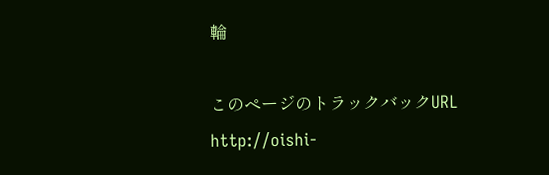輪

このページのトラックバックURL
http://oishi-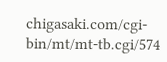chigasaki.com/cgi-bin/mt/mt-tb.cgi/574